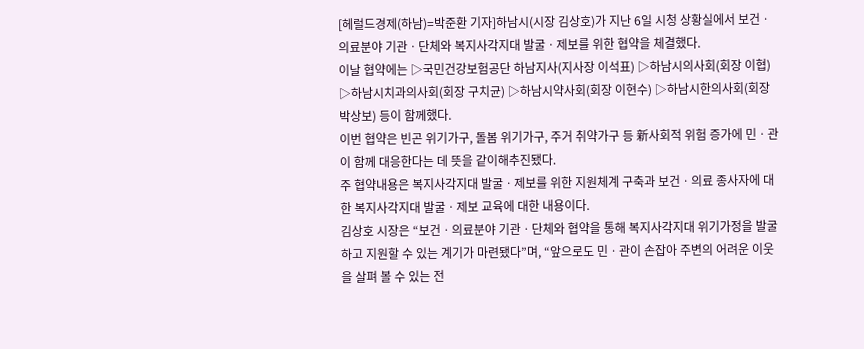[헤럴드경제(하남)=박준환 기자]하남시(시장 김상호)가 지난 6일 시청 상황실에서 보건ㆍ의료분야 기관ㆍ단체와 복지사각지대 발굴ㆍ제보를 위한 협약을 체결했다.
이날 협약에는 ▷국민건강보험공단 하남지사(지사장 이석표) ▷하남시의사회(회장 이협) ▷하남시치과의사회(회장 구치균) ▷하남시약사회(회장 이현수) ▷하남시한의사회(회장 박상보) 등이 함께했다.
이번 협약은 빈곤 위기가구, 돌봄 위기가구, 주거 취약가구 등 新사회적 위험 증가에 민ㆍ관이 함께 대응한다는 데 뜻을 같이해추진됐다.
주 협약내용은 복지사각지대 발굴ㆍ제보를 위한 지원체계 구축과 보건ㆍ의료 종사자에 대한 복지사각지대 발굴ㆍ제보 교육에 대한 내용이다.
김상호 시장은 “보건ㆍ의료분야 기관ㆍ단체와 협약을 통해 복지사각지대 위기가정을 발굴하고 지원할 수 있는 계기가 마련됐다”며, “앞으로도 민ㆍ관이 손잡아 주변의 어려운 이웃을 살펴 볼 수 있는 전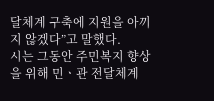달체계 구축에 지원을 아끼지 않겠다”고 말했다.
시는 그동안 주민복지 향상을 위해 민ㆍ관 전달체계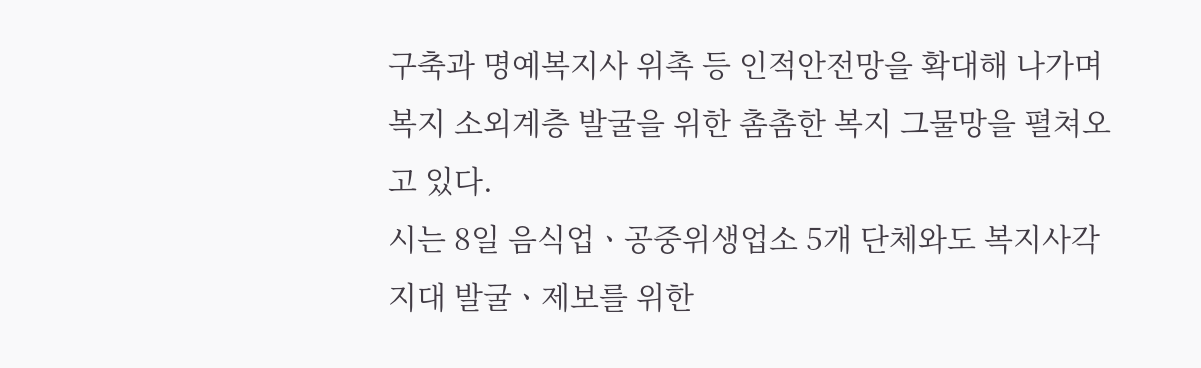구축과 명예복지사 위촉 등 인적안전망을 확대해 나가며 복지 소외계층 발굴을 위한 촘촘한 복지 그물망을 펼쳐오고 있다.
시는 8일 음식업ㆍ공중위생업소 5개 단체와도 복지사각지대 발굴ㆍ제보를 위한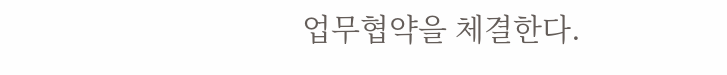업무협약을 체결한다.